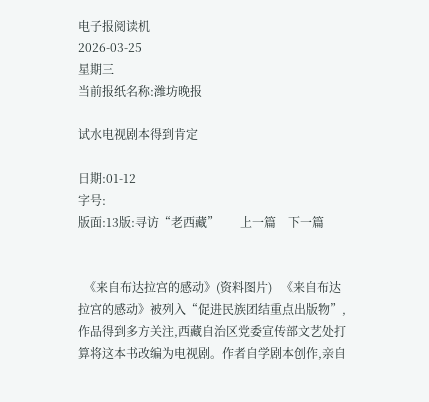电子报阅读机
2026-03-25
星期三
当前报纸名称:潍坊晚报

试水电视剧本得到肯定

日期:01-12
字号:
版面:13版:寻访“老西藏”       上一篇    下一篇


  《来自布达拉宫的感动》(资料图片)   《来自布达拉宫的感动》被列入“促进民族团结重点出版物”,作品得到多方关注,西藏自治区党委宣传部文艺处打算将这本书改编为电视剧。作者自学剧本创作,亲自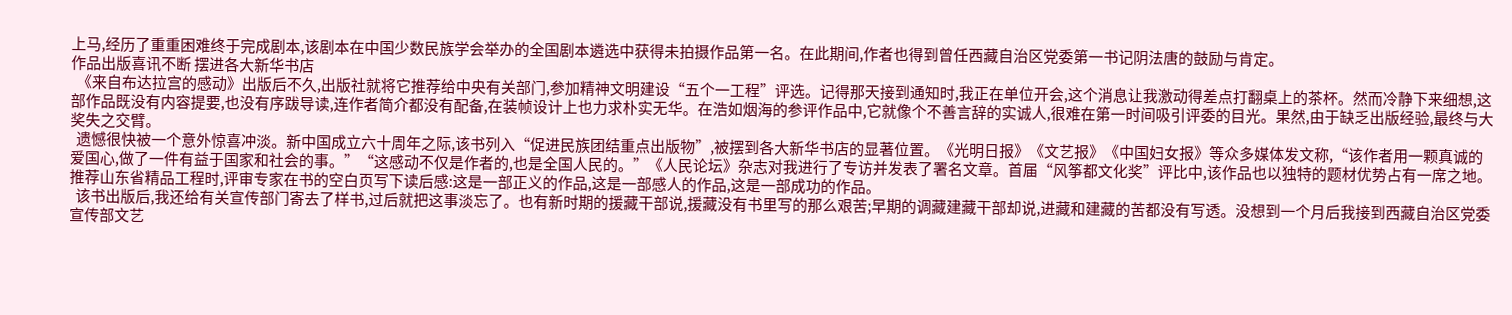上马,经历了重重困难终于完成剧本,该剧本在中国少数民族学会举办的全国剧本遴选中获得未拍摄作品第一名。在此期间,作者也得到曾任西藏自治区党委第一书记阴法唐的鼓励与肯定。
作品出版喜讯不断 摆进各大新华书店
  《来自布达拉宫的感动》出版后不久,出版社就将它推荐给中央有关部门,参加精神文明建设“五个一工程”评选。记得那天接到通知时,我正在单位开会,这个消息让我激动得差点打翻桌上的茶杯。然而冷静下来细想,这部作品既没有内容提要,也没有序跋导读,连作者简介都没有配备,在装帧设计上也力求朴实无华。在浩如烟海的参评作品中,它就像个不善言辞的实诚人,很难在第一时间吸引评委的目光。果然,由于缺乏出版经验,最终与大奖失之交臂。
  遗憾很快被一个意外惊喜冲淡。新中国成立六十周年之际,该书列入“促进民族团结重点出版物”,被摆到各大新华书店的显著位置。《光明日报》《文艺报》《中国妇女报》等众多媒体发文称,“该作者用一颗真诚的爱国心,做了一件有益于国家和社会的事。”“这感动不仅是作者的,也是全国人民的。”《人民论坛》杂志对我进行了专访并发表了署名文章。首届“风筝都文化奖”评比中,该作品也以独特的题材优势占有一席之地。推荐山东省精品工程时,评审专家在书的空白页写下读后感:这是一部正义的作品,这是一部感人的作品,这是一部成功的作品。
  该书出版后,我还给有关宣传部门寄去了样书,过后就把这事淡忘了。也有新时期的援藏干部说,援藏没有书里写的那么艰苦;早期的调藏建藏干部却说,进藏和建藏的苦都没有写透。没想到一个月后我接到西藏自治区党委宣传部文艺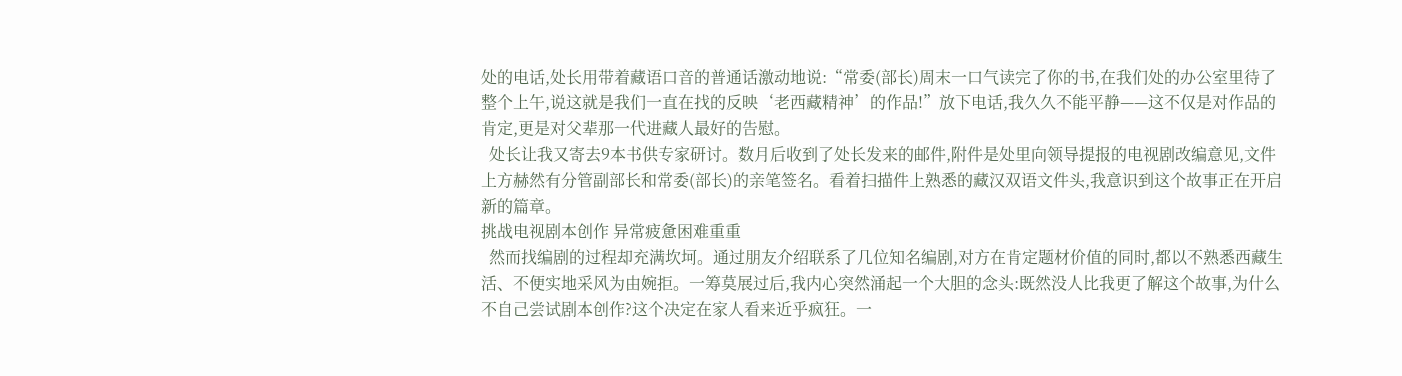处的电话,处长用带着藏语口音的普通话激动地说:“常委(部长)周末一口气读完了你的书,在我们处的办公室里待了整个上午,说这就是我们一直在找的反映‘老西藏精神’的作品!”放下电话,我久久不能平静——这不仅是对作品的肯定,更是对父辈那一代进藏人最好的告慰。
  处长让我又寄去9本书供专家研讨。数月后收到了处长发来的邮件,附件是处里向领导提报的电视剧改编意见,文件上方赫然有分管副部长和常委(部长)的亲笔签名。看着扫描件上熟悉的藏汉双语文件头,我意识到这个故事正在开启新的篇章。
挑战电视剧本创作 异常疲惫困难重重
  然而找编剧的过程却充满坎坷。通过朋友介绍联系了几位知名编剧,对方在肯定题材价值的同时,都以不熟悉西藏生活、不便实地采风为由婉拒。一筹莫展过后,我内心突然涌起一个大胆的念头:既然没人比我更了解这个故事,为什么不自己尝试剧本创作?这个决定在家人看来近乎疯狂。一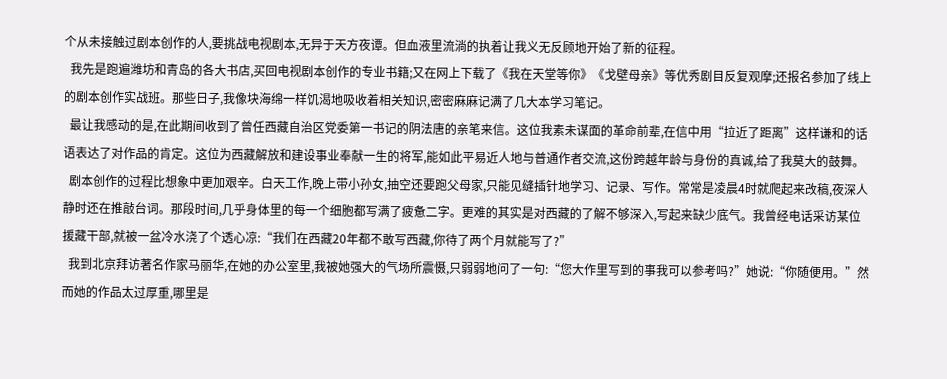个从未接触过剧本创作的人,要挑战电视剧本,无异于天方夜谭。但血液里流淌的执着让我义无反顾地开始了新的征程。
  我先是跑遍潍坊和青岛的各大书店,买回电视剧本创作的专业书籍;又在网上下载了《我在天堂等你》《戈壁母亲》等优秀剧目反复观摩;还报名参加了线上的剧本创作实战班。那些日子,我像块海绵一样饥渴地吸收着相关知识,密密麻麻记满了几大本学习笔记。
  最让我感动的是,在此期间收到了曾任西藏自治区党委第一书记的阴法唐的亲笔来信。这位我素未谋面的革命前辈,在信中用“拉近了距离”这样谦和的话语表达了对作品的肯定。这位为西藏解放和建设事业奉献一生的将军,能如此平易近人地与普通作者交流,这份跨越年龄与身份的真诚,给了我莫大的鼓舞。
  剧本创作的过程比想象中更加艰辛。白天工作,晚上带小孙女,抽空还要跑父母家,只能见缝插针地学习、记录、写作。常常是凌晨4时就爬起来改稿,夜深人静时还在推敲台词。那段时间,几乎身体里的每一个细胞都写满了疲惫二字。更难的其实是对西藏的了解不够深入,写起来缺少底气。我曾经电话采访某位援藏干部,就被一盆冷水浇了个透心凉:“我们在西藏20年都不敢写西藏,你待了两个月就能写了?”
  我到北京拜访著名作家马丽华,在她的办公室里,我被她强大的气场所震慑,只弱弱地问了一句:“您大作里写到的事我可以参考吗?”她说:“你随便用。”然而她的作品太过厚重,哪里是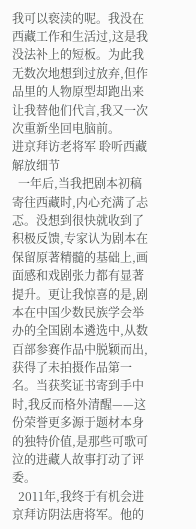我可以亵渎的呢。我没在西藏工作和生活过,这是我没法补上的短板。为此我无数次地想到过放弃,但作品里的人物原型却跑出来让我替他们代言,我又一次次重新坐回电脑前。
进京拜访老将军 聆听西藏解放细节
  一年后,当我把剧本初稿寄往西藏时,内心充满了忐忑。没想到很快就收到了积极反馈,专家认为剧本在保留原著精髓的基础上,画面感和戏剧张力都有显著提升。更让我惊喜的是,剧本在中国少数民族学会举办的全国剧本遴选中,从数百部参赛作品中脱颖而出,获得了未拍摄作品第一名。当获奖证书寄到手中时,我反而格外清醒——这份荣誉更多源于题材本身的独特价值,是那些可歌可泣的进藏人故事打动了评委。
  2011年,我终于有机会进京拜访阴法唐将军。他的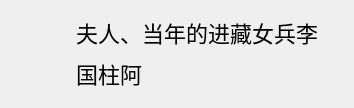夫人、当年的进藏女兵李国柱阿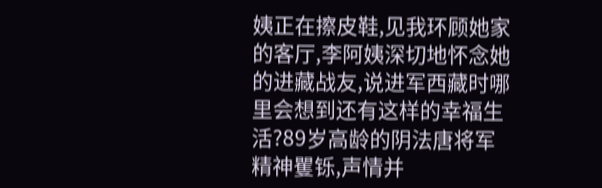姨正在擦皮鞋,见我环顾她家的客厅,李阿姨深切地怀念她的进藏战友,说进军西藏时哪里会想到还有这样的幸福生活?89岁高龄的阴法唐将军精神矍铄,声情并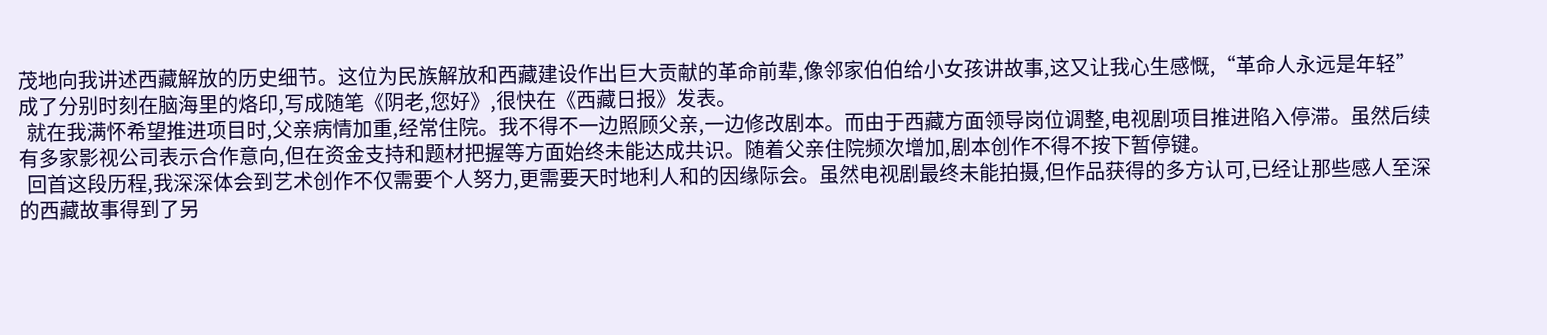茂地向我讲述西藏解放的历史细节。这位为民族解放和西藏建设作出巨大贡献的革命前辈,像邻家伯伯给小女孩讲故事,这又让我心生感慨,“革命人永远是年轻”成了分别时刻在脑海里的烙印,写成随笔《阴老,您好》,很快在《西藏日报》发表。
  就在我满怀希望推进项目时,父亲病情加重,经常住院。我不得不一边照顾父亲,一边修改剧本。而由于西藏方面领导岗位调整,电视剧项目推进陷入停滞。虽然后续有多家影视公司表示合作意向,但在资金支持和题材把握等方面始终未能达成共识。随着父亲住院频次增加,剧本创作不得不按下暂停键。
  回首这段历程,我深深体会到艺术创作不仅需要个人努力,更需要天时地利人和的因缘际会。虽然电视剧最终未能拍摄,但作品获得的多方认可,已经让那些感人至深的西藏故事得到了另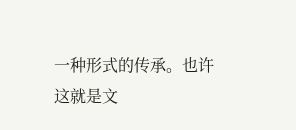一种形式的传承。也许这就是文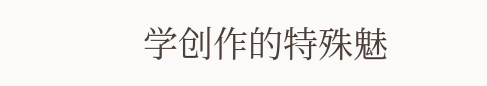学创作的特殊魅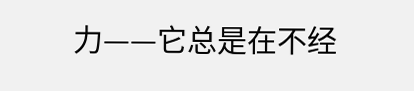力——它总是在不经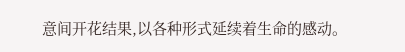意间开花结果,以各种形式延续着生命的感动。